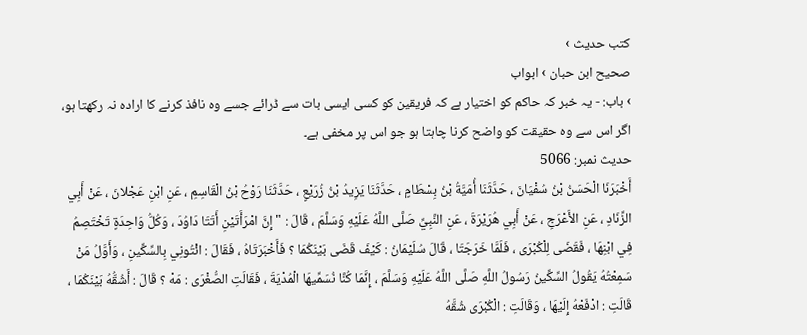کتب حدیث ›
صحیح ابن حبان › ابواب
› باب: - یہ خبر کہ حاکم کو اختیار ہے کہ فریقین کو کسی ایسی بات سے ڈرائے جسے وہ نافذ کرنے کا ارادہ نہ رکھتا ہو، اگر اس سے وہ حقیقت کو واضح کرنا چاہتا ہو جو اس پر مخفی ہے۔
حدیث نمبر: 5066
أَخْبَرَنَا الْحَسَنُ بْنُ سُفْيَانَ ، حَدَّثَنَا أُمَيَّةُ بْنُ بِسْطَامٍ ، حَدَّثَنَا يَزِيدُ بْنُ زُرَيْعٍ ، حَدَّثَنَا رَوْحُ بْنُ الْقَاسِمِ ، عَنِ ابْنِ عَجْلانَ ، عَنْ أَبِي الزِّنَادِ ، عَنِ الأَعْرَجِ ، عَنْ أَبِي هُرَيْرَةَ ، عَنِ النَّبِيِّ صَلَّى اللَّهُ عَلَيْهِ وَسَلَّمَ ، قَالَ : " إِنَّ امْرَأَتَيْنِ أَتَتَا دَاوُدَ ، وَكُلُّ وَاحِدَةٍ تَخْتَصِمُ فِي ابْنِهَا ، فَقَضَى لِلْكُبْرَى ، فَلَمَّا خَرَجَتَا ، قَالَ سُلَيْمَانُ : كَيْفَ قَضَى بَيْنَكُمَا ؟ فَأَخْبَرَتَاهُ ، فَقَالَ : ائْتُونِي بِالسِّكِّينِ ، وَأَوَّلُ مَنْ سَمِعْتُهُ يَقُولُ السِّكِّينُ رَسُولُ اللَّهِ صَلَّى اللَّهُ عَلَيْهِ وَسَلَّمَ ، إِنَّمَا كُنَّا نُسَمِّيهَا الْمُدْيَةَ ، فَقَالَتِ الصُّغْرَى : مَهْ ؟ قَالَ : أَشُقُّهُ بَيْنَكُمَا ، قَالَتِ : ادْفَعْهُ إِلَيْهَا ، وَقَالَتِ : الْكُبْرَى شُقَّهُ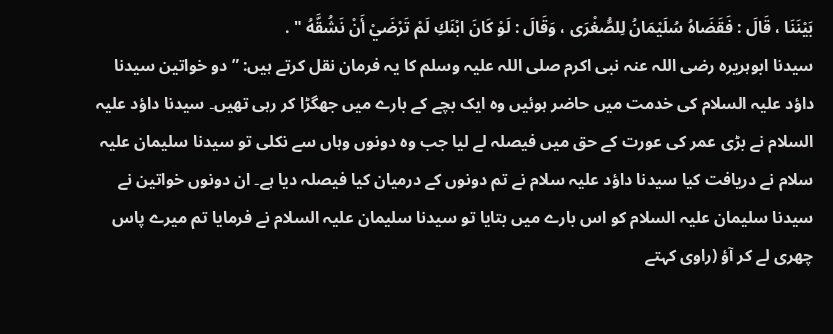بَيْنَنَا ، قَالَ : فَقَضَاهُ سُلَيْمَانُ لِلصُّغْرَى ، وَقَالَ : لَوْ كَانَ ابْنَكِ لَمْ تَرْضَيْ أَنْ نَشُقَّهُ " .
سیدنا ابوہریرہ رضی اللہ عنہ نبی اکرم صلی اللہ علیہ وسلم کا یہ فرمان نقل کرتے ہیں: ” دو خواتین سیدنا داؤد علیہ السلام کی خدمت میں حاضر ہوئیں وہ ایک بچے کے بارے میں جھگڑا کر رہی تھیں۔ سیدنا داؤد علیہ السلام نے بڑی عمر کی عورت کے حق میں فیصلہ لے لیا جب وہ دونوں وہاں سے نکلی تو سیدنا سلیمان علیہ سلام نے دریافت کیا سیدنا داؤد علیہ سلام نے تم دونوں کے درمیان کیا فیصلہ دیا ہے۔ ان دونوں خواتین نے سیدنا سلیمان علیہ السلام کو اس بارے میں بتایا تو سیدنا سلیمان علیہ السلام نے فرمایا تم میرے پاس چھری لے کر آؤ (راوی کہتے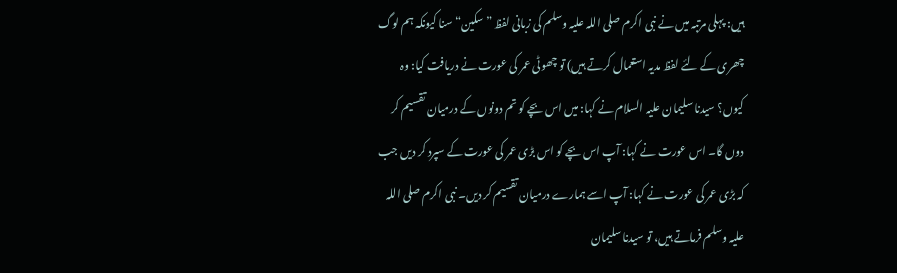ہیں: پہلی مرتبہ میں نے نبی اکرم صلی اللہ علیہ وسلم کی زبانی لفظ ” سکین“ سنا کیونکہ ہم لوگ چھری کے لئے لفظ مدیہ استعمال کرتے ہیں) تو چھوٹی عمر کی عورت نے دریافت کیا: وہ کیوں؟ سیدنا سلیمان علیہ السلام نے کہا: میں اس بچے کو تم دونوں کے درمیان تقسیم کر دوں گا۔ اس عورت نے کہا: آپ اس بچے کو اس بڑی عمر کی عورت کے سپرد کر دیں جب کہ بڑی عمر کی عورت نے کہا: آپ اسے ہمارے درمیان تقسیم کر دیں۔ نبی اکرم صلی اللہ علیہ وسلم فرماتے ہیں، تو سیدنا سلیمان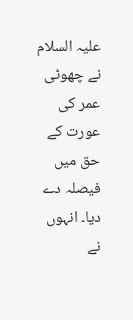علیہ السلام نے چھوٹی عمر کی عورت کے حق میں فیصلہ دے دیا۔ انہوں نے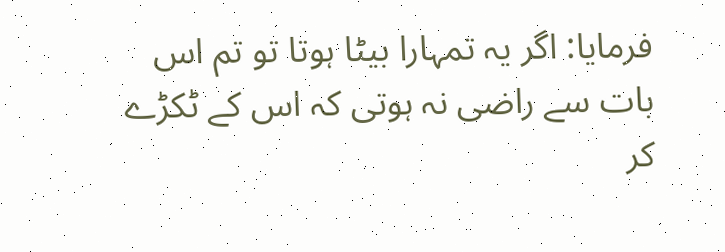فرمایا: اگر یہ تمہارا بیٹا ہوتا تو تم اس بات سے راضی نہ ہوتی کہ اس کے ٹکڑے کر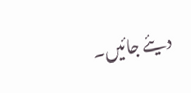دیئے جائیں۔